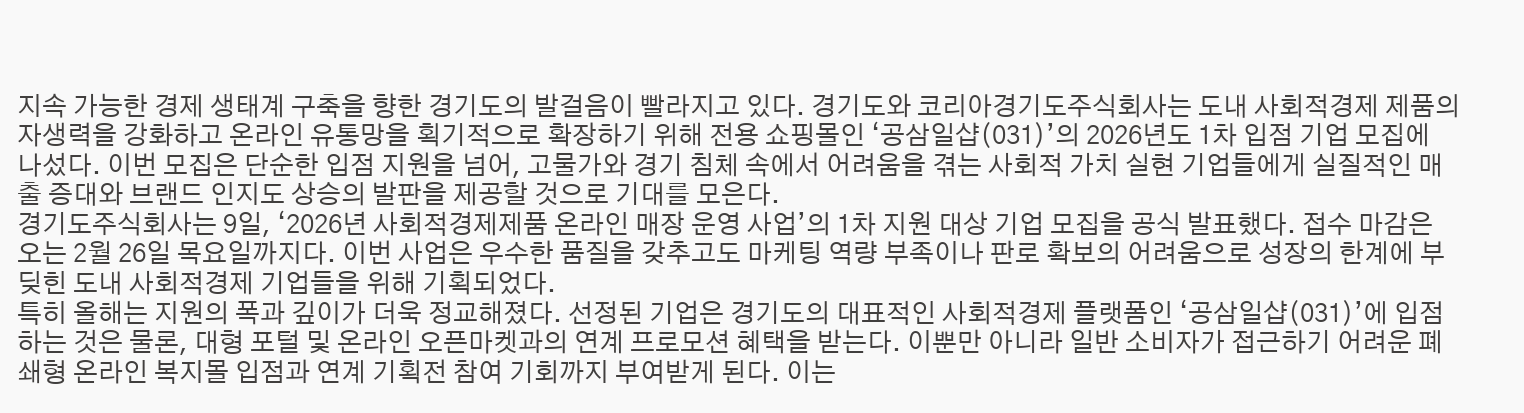지속 가능한 경제 생태계 구축을 향한 경기도의 발걸음이 빨라지고 있다. 경기도와 코리아경기도주식회사는 도내 사회적경제 제품의 자생력을 강화하고 온라인 유통망을 획기적으로 확장하기 위해 전용 쇼핑몰인 ‘공삼일샵(031)’의 2026년도 1차 입점 기업 모집에 나섰다. 이번 모집은 단순한 입점 지원을 넘어, 고물가와 경기 침체 속에서 어려움을 겪는 사회적 가치 실현 기업들에게 실질적인 매출 증대와 브랜드 인지도 상승의 발판을 제공할 것으로 기대를 모은다.
경기도주식회사는 9일, ‘2026년 사회적경제제품 온라인 매장 운영 사업’의 1차 지원 대상 기업 모집을 공식 발표했다. 접수 마감은 오는 2월 26일 목요일까지다. 이번 사업은 우수한 품질을 갖추고도 마케팅 역량 부족이나 판로 확보의 어려움으로 성장의 한계에 부딪힌 도내 사회적경제 기업들을 위해 기획되었다.
특히 올해는 지원의 폭과 깊이가 더욱 정교해졌다. 선정된 기업은 경기도의 대표적인 사회적경제 플랫폼인 ‘공삼일샵(031)’에 입점하는 것은 물론, 대형 포털 및 온라인 오픈마켓과의 연계 프로모션 혜택을 받는다. 이뿐만 아니라 일반 소비자가 접근하기 어려운 폐쇄형 온라인 복지몰 입점과 연계 기획전 참여 기회까지 부여받게 된다. 이는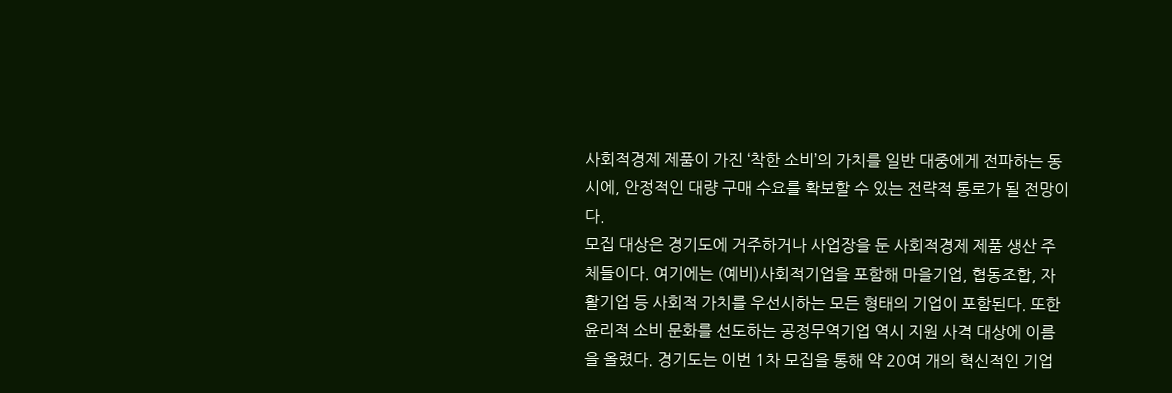사회적경제 제품이 가진 ‘착한 소비’의 가치를 일반 대중에게 전파하는 동시에, 안정적인 대량 구매 수요를 확보할 수 있는 전략적 통로가 될 전망이다.
모집 대상은 경기도에 거주하거나 사업장을 둔 사회적경제 제품 생산 주체들이다. 여기에는 (예비)사회적기업을 포함해 마을기업, 협동조합, 자활기업 등 사회적 가치를 우선시하는 모든 형태의 기업이 포함된다. 또한 윤리적 소비 문화를 선도하는 공정무역기업 역시 지원 사격 대상에 이름을 올렸다. 경기도는 이번 1차 모집을 통해 약 20여 개의 혁신적인 기업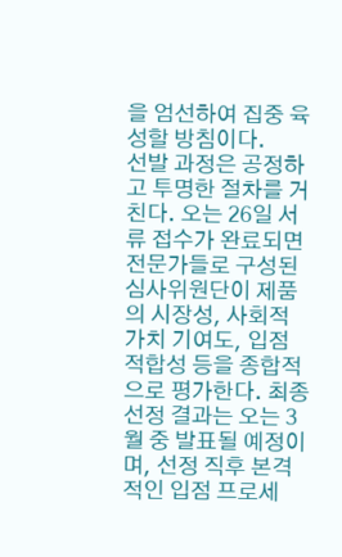을 엄선하여 집중 육성할 방침이다.
선발 과정은 공정하고 투명한 절차를 거친다. 오는 26일 서류 접수가 완료되면 전문가들로 구성된 심사위원단이 제품의 시장성, 사회적 가치 기여도, 입점 적합성 등을 종합적으로 평가한다. 최종 선정 결과는 오는 3월 중 발표될 예정이며, 선정 직후 본격적인 입점 프로세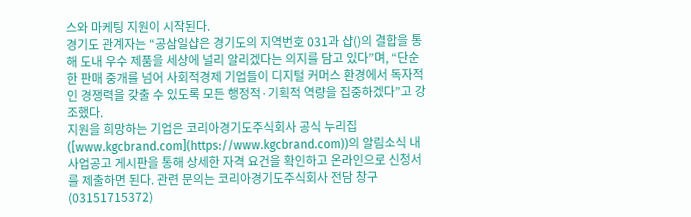스와 마케팅 지원이 시작된다.
경기도 관계자는 “공삼일샵은 경기도의 지역번호 031과 샵()의 결합을 통해 도내 우수 제품을 세상에 널리 알리겠다는 의지를 담고 있다”며, “단순한 판매 중개를 넘어 사회적경제 기업들이 디지털 커머스 환경에서 독자적인 경쟁력을 갖출 수 있도록 모든 행정적·기획적 역량을 집중하겠다”고 강조했다.
지원을 희망하는 기업은 코리아경기도주식회사 공식 누리집([www.kgcbrand.com](https://www.kgcbrand.com))의 알림소식 내 사업공고 게시판을 통해 상세한 자격 요건을 확인하고 온라인으로 신청서를 제출하면 된다. 관련 문의는 코리아경기도주식회사 전담 창구(03151715372)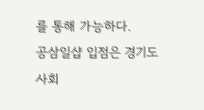를 통해 가능하다.
공삼일샵 입점은 경기도 사회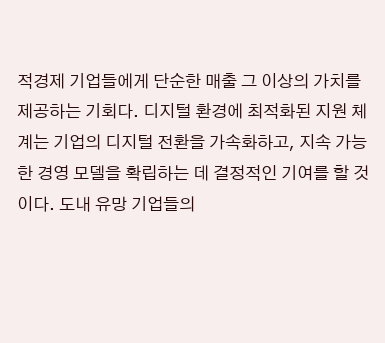적경제 기업들에게 단순한 매출 그 이상의 가치를 제공하는 기회다. 디지털 환경에 최적화된 지원 체계는 기업의 디지털 전환을 가속화하고, 지속 가능한 경영 모델을 확립하는 데 결정적인 기여를 할 것이다. 도내 유망 기업들의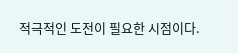적극적인 도전이 필요한 시점이다.